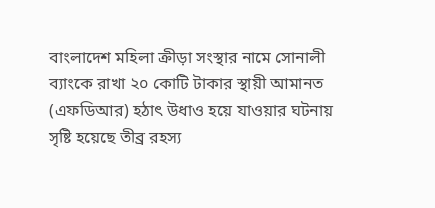বাংলাদেশ মহিলা ক্রীড়া সংস্থার নামে সোনালী ব্যাংকে রাখা ২০ কোটি টাকার স্থায়ী আমানত (এফডিআর) হঠাৎ উধাও হয়ে যাওয়ার ঘটনায় সৃষ্টি হয়েছে তীব্র রহস্য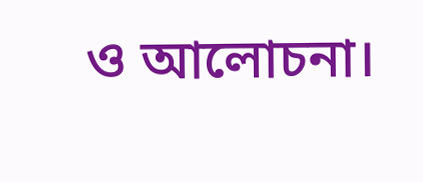ও আলোচনা।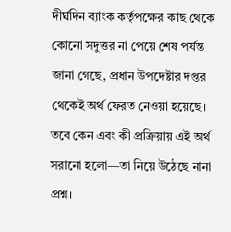দীর্ঘদিন ব্যাংক কর্তৃপক্ষের কাছ থেকে কোনো সদুত্তর না পেয়ে শেষ পর্যন্ত জানা গেছে, প্রধান উপদেষ্টার দপ্তর থেকেই অর্থ ফেরত নেওয়া হয়েছে। তবে কেন এবং কী প্রক্রিয়ায় এই অর্থ সরানো হলো—তা নিয়ে উঠেছে নানা প্রশ্ন।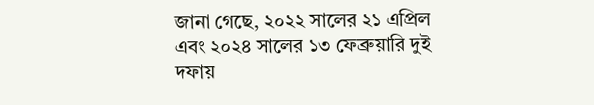জানা গেছে, ২০২২ সালের ২১ এপ্রিল এবং ২০২৪ সালের ১৩ ফেব্রুয়ারি দুই দফায়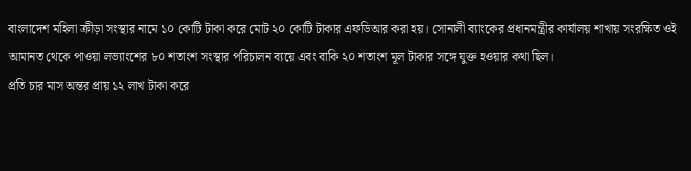বাংলাদেশ মহিলা ক্রীড়া সংস্থার নামে ১০ কোটি টাকা করে মোট ২০ কোটি টাকার এফডিআর করা হয়। সোনালী ব্যাংকের প্রধানমন্ত্রীর কার্যালয় শাখায় সংরক্ষিত ওই আমানত থেকে পাওয়া লভ্যাংশের ৮০ শতাংশ সংস্থার পরিচালন ব্যয়ে এবং বাকি ২০ শতাংশ মূল টাকার সঙ্গে যুক্ত হওয়ার কথা ছিল।
প্রতি চার মাস অন্তর প্রায় ১২ লাখ টাকা করে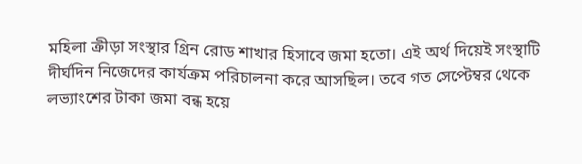মহিলা ক্রীড়া সংস্থার গ্রিন রোড শাখার হিসাবে জমা হতো। এই অর্থ দিয়েই সংস্থাটি দীর্ঘদিন নিজেদের কার্যক্রম পরিচালনা করে আসছিল। তবে গত সেপ্টেম্বর থেকে লভ্যাংশের টাকা জমা বন্ধ হয়ে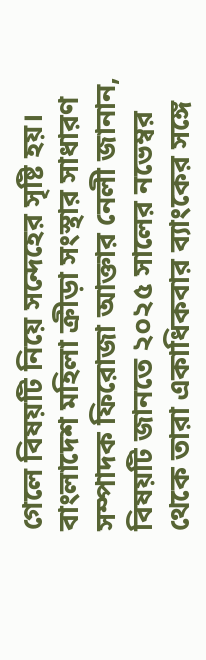গেলে বিষয়টি নিয়ে সন্দেহের সৃষ্টি হয়।
বাংলাদেশ মহিলা ক্রীড়া সংস্থার সাধারণ সম্পাদক ফিরোজা আক্তার নেলী জানান, বিষয়টি জানতে ২০২৫ সালের নভেম্বর থেকে তারা একাধিকবার ব্যাংকের সঙ্গে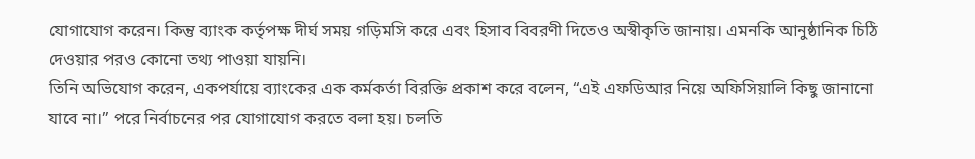যোগাযোগ করেন। কিন্তু ব্যাংক কর্তৃপক্ষ দীর্ঘ সময় গড়িমসি করে এবং হিসাব বিবরণী দিতেও অস্বীকৃতি জানায়। এমনকি আনুষ্ঠানিক চিঠি দেওয়ার পরও কোনো তথ্য পাওয়া যায়নি।
তিনি অভিযোগ করেন, একপর্যায়ে ব্যাংকের এক কর্মকর্তা বিরক্তি প্রকাশ করে বলেন, “এই এফডিআর নিয়ে অফিসিয়ালি কিছু জানানো যাবে না।” পরে নির্বাচনের পর যোগাযোগ করতে বলা হয়। চলতি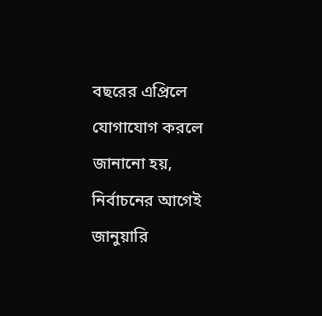বছরের এপ্রিলে যোগাযোগ করলে জানানো হয়, নির্বাচনের আগেই জানুয়ারি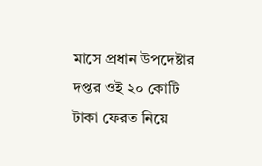মাসে প্রধান উপদেষ্টার দপ্তর ওই ২০ কোটি টাকা ফেরত নিয়ে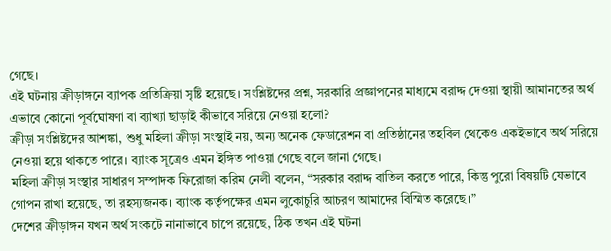গেছে।
এই ঘটনায় ক্রীড়াঙ্গনে ব্যাপক প্রতিক্রিয়া সৃষ্টি হয়েছে। সংশ্লিষ্টদের প্রশ্ন, সরকারি প্রজ্ঞাপনের মাধ্যমে বরাদ্দ দেওয়া স্থায়ী আমানতের অর্থ এভাবে কোনো পূর্বঘোষণা বা ব্যাখ্যা ছাড়াই কীভাবে সরিয়ে নেওয়া হলো?
ক্রীড়া সংশ্লিষ্টদের আশঙ্কা, শুধু মহিলা ক্রীড়া সংস্থাই নয়, অন্য অনেক ফেডারেশন বা প্রতিষ্ঠানের তহবিল থেকেও একইভাবে অর্থ সরিয়ে নেওয়া হয়ে থাকতে পারে। ব্যাংক সূত্রেও এমন ইঙ্গিত পাওয়া গেছে বলে জানা গেছে।
মহিলা ক্রীড়া সংস্থার সাধারণ সম্পাদক ফিরোজা করিম নেলী বলেন, “সরকার বরাদ্দ বাতিল করতে পারে, কিন্তু পুরো বিষয়টি যেভাবে গোপন রাখা হয়েছে, তা রহস্যজনক। ব্যাংক কর্তৃপক্ষের এমন লুকোচুরি আচরণ আমাদের বিস্মিত করেছে।”
দেশের ক্রীড়াঙ্গন যখন অর্থ সংকটে নানাভাবে চাপে রয়েছে, ঠিক তখন এই ঘটনা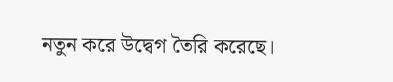নতুন করে উদ্বেগ তৈরি করেছে।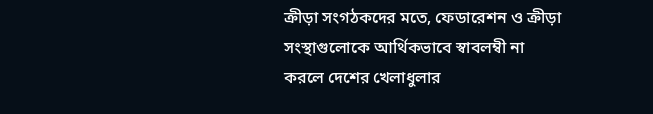ক্রীড়া সংগঠকদের মতে, ফেডারেশন ও ক্রীড়া সংস্থাগুলোকে আর্থিকভাবে স্বাবলম্বী না করলে দেশের খেলাধুলার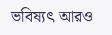ভবিষ্যৎ আরও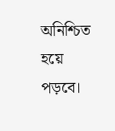অনিশ্চিত হয়ে পড়বে।